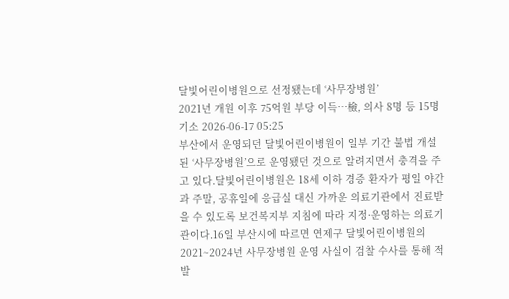달빛어린이병원으로 선정됐는데 ‘사무장병원’
2021년 개원 이후 75억원 부당 이득…檢, 의사 8명 등 15명 기소 2026-06-17 05:25
부산에서 운영되던 달빛어린이병원이 일부 기간 불법 개설된 ‘사무장병원’으로 운영됐던 것으로 알려지면서 충격을 주고 있다.달빛어린이병원은 18세 이하 경증 환자가 평일 야간과 주말, 공휴일에 응급실 대신 가까운 의료기관에서 진료받을 수 있도록 보건복지부 지침에 따라 지정·운영하는 의료기관이다.16일 부산시에 따르면 연제구 달빛어린이병원의 2021~2024년 사무장병원 운영 사실이 검찰 수사를 통해 적발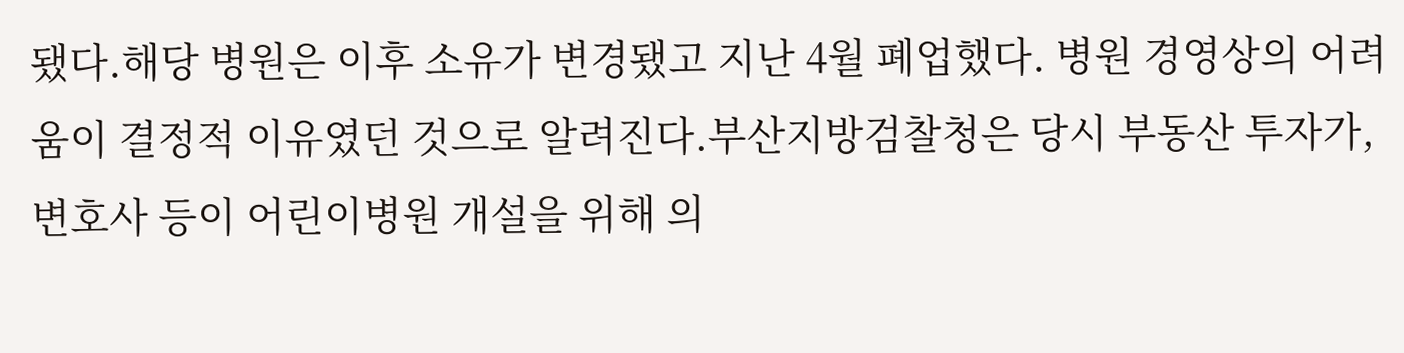됐다.해당 병원은 이후 소유가 변경됐고 지난 4월 폐업했다. 병원 경영상의 어려움이 결정적 이유였던 것으로 알려진다.부산지방검찰청은 당시 부동산 투자가, 변호사 등이 어린이병원 개설을 위해 의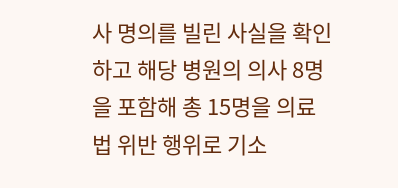사 명의를 빌린 사실을 확인하고 해당 병원의 의사 8명을 포함해 총 15명을 의료법 위반 행위로 기소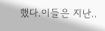했다.이들은 지난..